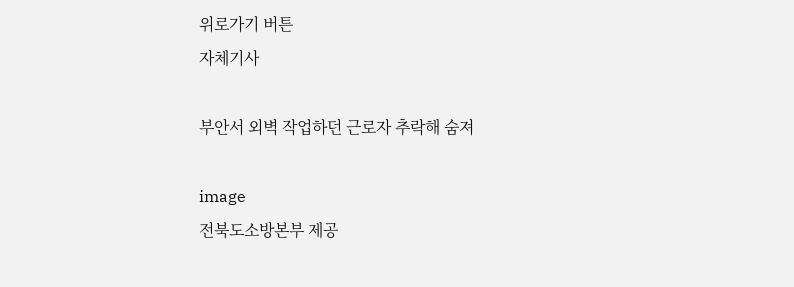위로가기 버튼
자체기사

부안서 외벽 작업하던 근로자 추락해 숨져

image
전북도소방본부 제공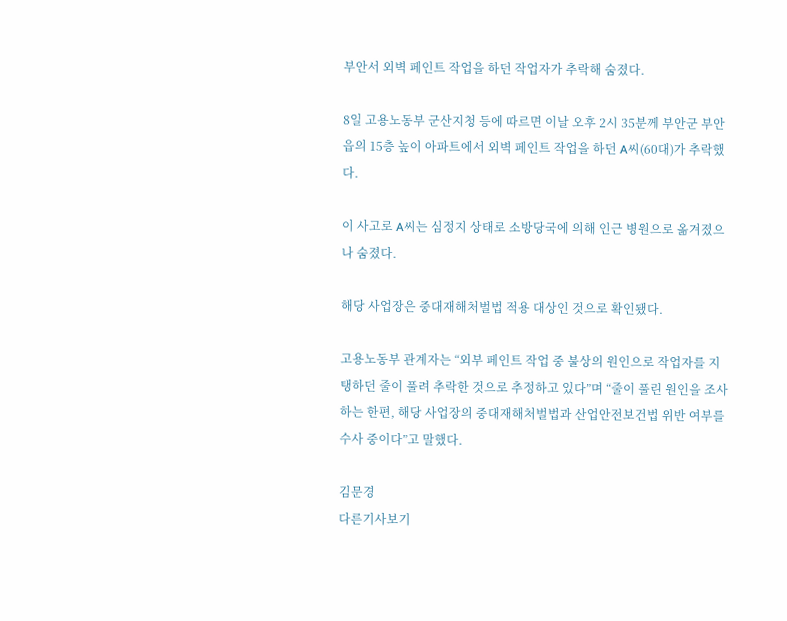부안서 외벽 페인트 작업을 하던 작업자가 추락해 숨졌다.

8일 고용노동부 군산지청 등에 따르면 이날 오후 2시 35분께 부안군 부안읍의 15층 높이 아파트에서 외벽 페인트 작업을 하던 A씨(60대)가 추락했다.

이 사고로 A씨는 심정지 상태로 소방당국에 의해 인근 병원으로 옮겨졌으나 숨졌다.

해당 사업장은 중대재해처벌법 적용 대상인 것으로 확인됐다.

고용노동부 관계자는 “외부 페인트 작업 중 불상의 원인으로 작업자를 지탱하던 줄이 풀려 추락한 것으로 추정하고 있다”며 “줄이 풀린 원인을 조사하는 한편, 해당 사업장의 중대재해처벌법과 산업안전보건법 위반 여부를 수사 중이다”고 말했다.

김문경
다른기사보기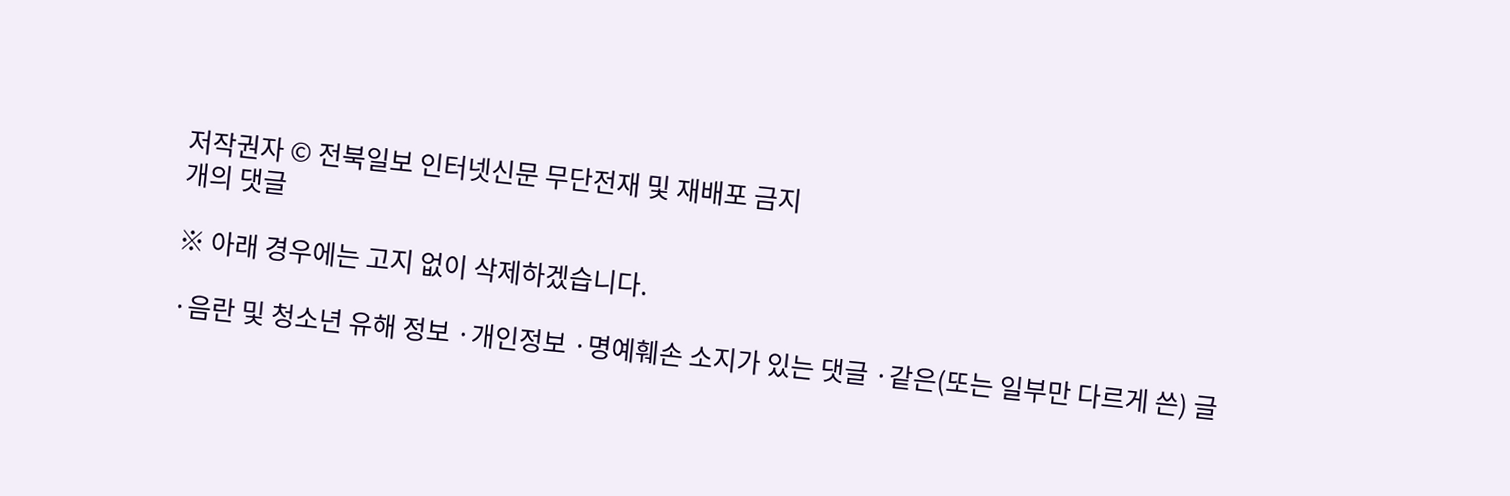저작권자 © 전북일보 인터넷신문 무단전재 및 재배포 금지
개의 댓글

※ 아래 경우에는 고지 없이 삭제하겠습니다.

·음란 및 청소년 유해 정보 ·개인정보 ·명예훼손 소지가 있는 댓글 ·같은(또는 일부만 다르게 쓴) 글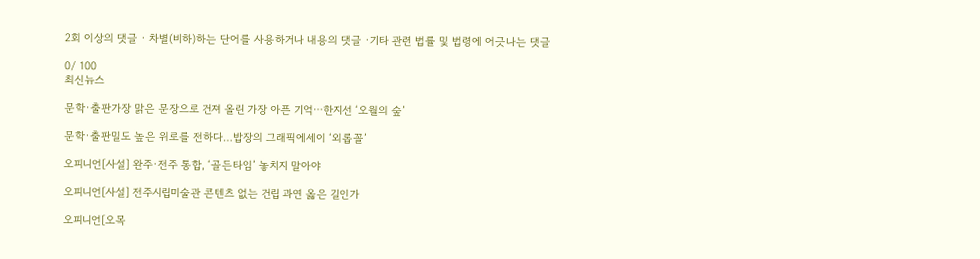2회 이상의 댓글 · 차별(비하)하는 단어를 사용하거나 내용의 댓글 ·기타 관련 법률 및 법령에 어긋나는 댓글

0/ 100
최신뉴스

문학·출판가장 맑은 문장으로 건져 올린 가장 아픈 기억⋯한지선 ‘오월의 숲’

문학·출판밀도 높은 위로를 전하다…밥장의 그래픽에세이 ‘외롭꼴’

오피니언[사설] 완주·전주 통합, ‘골든타임’ 놓치지 말아야

오피니언[사설] 전주시립미술관 콘텐츠 없는 건립 과연 옳은 길인가

오피니언[오목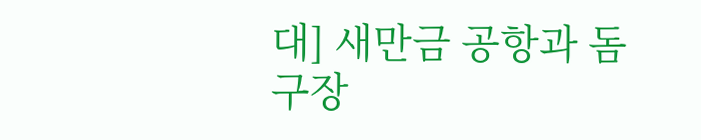대] 새만금 공항과 돔구장